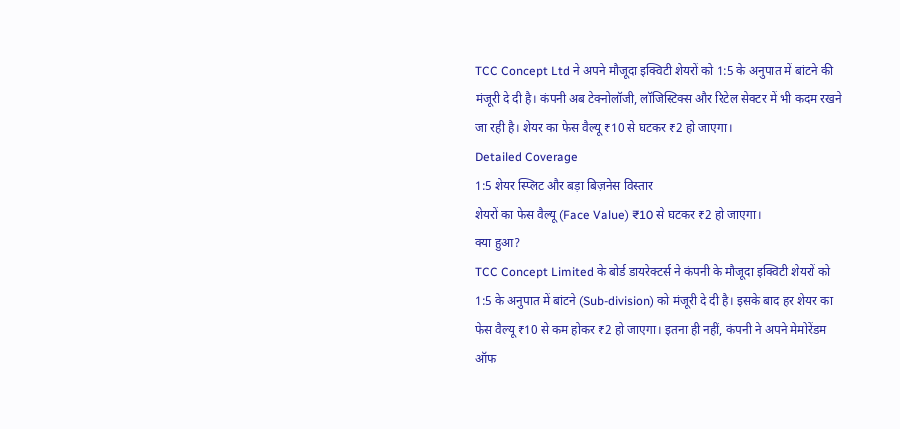TCC Concept Ltd ने अपने मौजूदा इक्विटी शेयरों को 1:5 के अनुपात में बांटने की मंजूरी दे दी है। कंपनी अब टेक्नोलॉजी, लॉजिस्टिक्स और रिटेल सेक्टर में भी कदम रखने जा रही है। शेयर का फेस वैल्यू ₹10 से घटकर ₹2 हो जाएगा।
Detailed Coverage
1:5 शेयर स्प्लिट और बड़ा बिज़नेस विस्तार
शेयरों का फेस वैल्यू (Face Value) ₹10 से घटकर ₹2 हो जाएगा।
क्या हुआ?
TCC Concept Limited के बोर्ड डायरेक्टर्स ने कंपनी के मौजूदा इक्विटी शेयरों को 1:5 के अनुपात में बांटने (Sub-division) को मंजूरी दे दी है। इसके बाद हर शेयर का फेस वैल्यू ₹10 से कम होकर ₹2 हो जाएगा। इतना ही नहीं, कंपनी ने अपने मेमोरेंडम ऑफ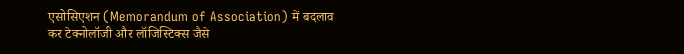एसोसिएशन (Memorandum of Association) में बदलाव कर टेक्नोलॉजी और लॉजिस्टिक्स जैसे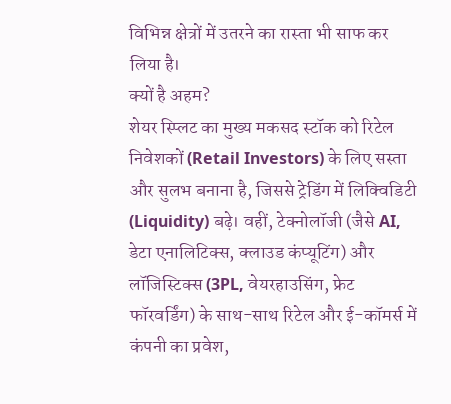विभिन्न क्षेत्रों में उतरने का रास्ता भी साफ कर लिया है।
क्यों है अहम?
शेयर स्प्लिट का मुख्य मकसद स्टॉक को रिटेल निवेशकों (Retail Investors) के लिए सस्ता और सुलभ बनाना है, जिससे ट्रेडिंग में लिक्विडिटी (Liquidity) बढ़े। वहीं, टेक्नोलॉजी (जैसे AI, डेटा एनालिटिक्स, क्लाउड कंप्यूटिंग) और लॉजिस्टिक्स (3PL, वेयरहाउसिंग, फ्रेट फॉरवर्डिंग) के साथ-साथ रिटेल और ई-कॉमर्स में कंपनी का प्रवेश,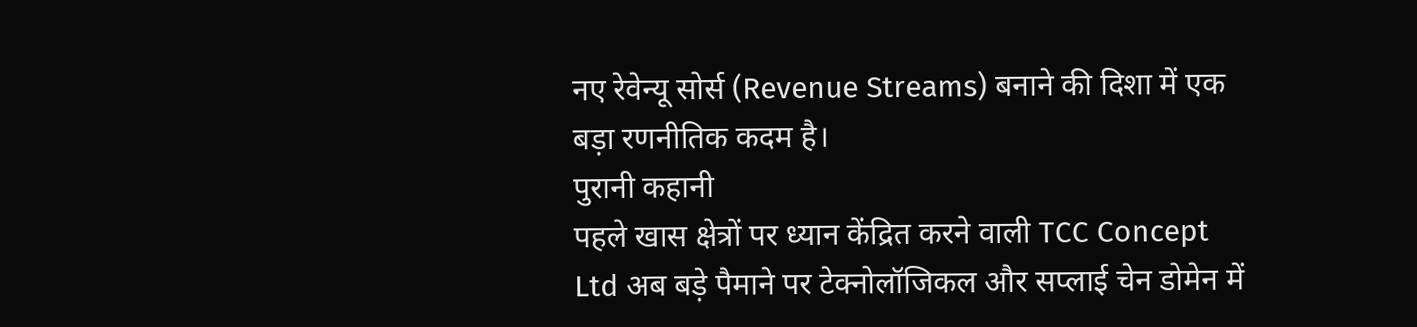नए रेवेन्यू सोर्स (Revenue Streams) बनाने की दिशा में एक बड़ा रणनीतिक कदम है।
पुरानी कहानी
पहले खास क्षेत्रों पर ध्यान केंद्रित करने वाली TCC Concept Ltd अब बड़े पैमाने पर टेक्नोलॉजिकल और सप्लाई चेन डोमेन में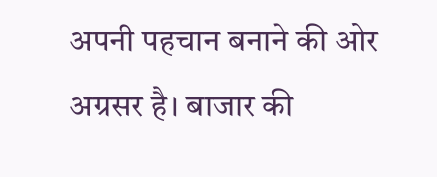अपनी पहचान बनाने की ओर अग्रसर है। बाजार की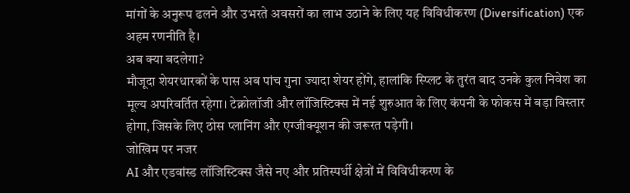मांगों के अनुरूप ढलने और उभरते अवसरों का लाभ उठाने के लिए यह विविधीकरण (Diversification) एक अहम रणनीति है।
अब क्या बदलेगा?
मौजूदा शेयरधारकों के पास अब पांच गुना ज्यादा शेयर होंगे, हालांकि स्प्लिट के तुरंत बाद उनके कुल निवेश का मूल्य अपरिवर्तित रहेगा। टेक्नोलॉजी और लॉजिस्टिक्स में नई शुरुआत के लिए कंपनी के फोकस में बड़ा विस्तार होगा, जिसके लिए ठोस प्लानिंग और एग्जीक्यूशन की जरूरत पड़ेगी।
जोखिम पर नजर
AI और एडवांस्ड लॉजिस्टिक्स जैसे नए और प्रतिस्पर्धी क्षेत्रों में विविधीकरण के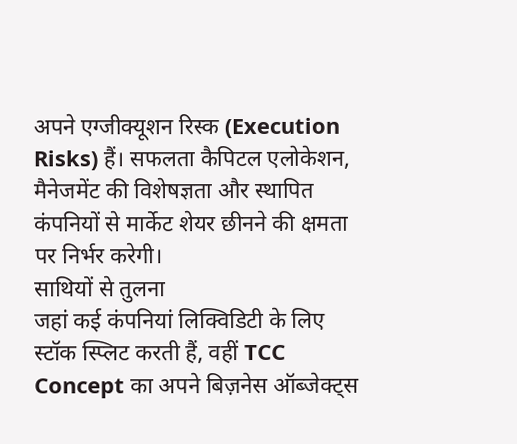अपने एग्जीक्यूशन रिस्क (Execution Risks) हैं। सफलता कैपिटल एलोकेशन, मैनेजमेंट की विशेषज्ञता और स्थापित कंपनियों से मार्केट शेयर छीनने की क्षमता पर निर्भर करेगी।
साथियों से तुलना
जहां कई कंपनियां लिक्विडिटी के लिए स्टॉक स्प्लिट करती हैं, वहीं TCC Concept का अपने बिज़नेस ऑब्जेक्ट्स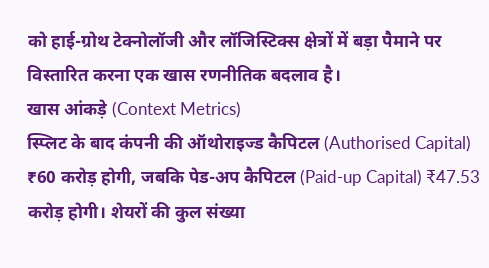को हाई-ग्रोथ टेक्नोलॉजी और लॉजिस्टिक्स क्षेत्रों में बड़ा पैमाने पर विस्तारित करना एक खास रणनीतिक बदलाव है।
खास आंकड़े (Context Metrics)
स्प्लिट के बाद कंपनी की ऑथोराइज्ड कैपिटल (Authorised Capital) ₹60 करोड़ होगी, जबकि पेड-अप कैपिटल (Paid-up Capital) ₹47.53 करोड़ होगी। शेयरों की कुल संख्या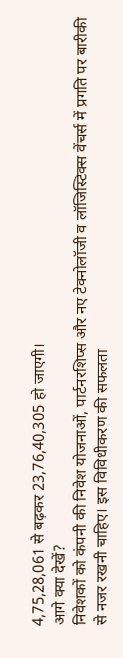4,75,28,061 से बढ़कर 23,76,40,305 हो जाएगी।
आगे क्या देखें?
निवेशकों को कंपनी की निवेश योजनाओं, पार्टनरशिप्स और नए टेक्नोलॉजी व लॉजिस्टिक्स वेंचर्स में प्रगति पर बारीकी से नजर रखनी चाहिए। इस विविधीकरण की सफलता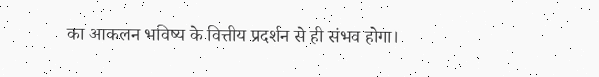का आकलन भविष्य के वित्तीय प्रदर्शन से ही संभव होगा।